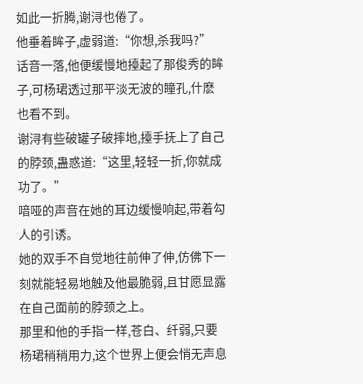如此一折腾,谢浔也倦了。
他垂着眸子,虚弱道:“你想,杀我吗?”
话音一落,他便缓慢地擡起了那俊秀的眸子,可杨珺透过那平淡无波的瞳孔,什麽也看不到。
谢浔有些破罐子破摔地,擡手抚上了自己的脖颈,蛊惑道:“这里,轻轻一折,你就成功了。”
喑哑的声音在她的耳边缓慢响起,带着勾人的引诱。
她的双手不自觉地往前伸了伸,仿佛下一刻就能轻易地触及他最脆弱,且甘愿显露在自己面前的脖颈之上。
那里和他的手指一样,苍白、纤弱,只要杨珺稍稍用力,这个世界上便会悄无声息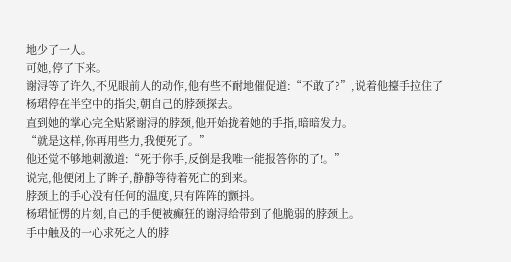地少了一人。
可她,停了下来。
谢浔等了许久,不见眼前人的动作,他有些不耐地催促道:“不敢了?”,说着他擡手拉住了杨珺停在半空中的指尖,朝自己的脖颈探去。
直到她的掌心完全贴紧谢浔的脖颈,他开始拢着她的手指,暗暗发力。
“就是这样,你再用些力,我便死了。”
他还觉不够地刺激道:“死于你手,反倒是我唯一能报答你的了!。”
说完,他便闭上了眸子,静静等待着死亡的到来。
脖颈上的手心没有任何的温度,只有阵阵的颤抖。
杨珺怔愣的片刻,自己的手便被癫狂的谢浔给带到了他脆弱的脖颈上。
手中触及的一心求死之人的脖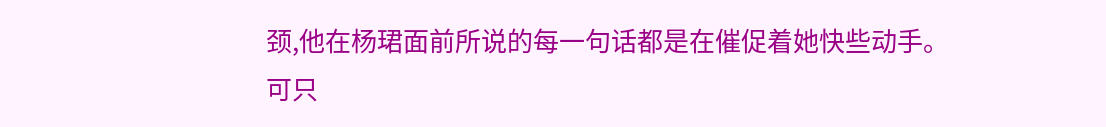颈,他在杨珺面前所说的每一句话都是在催促着她快些动手。
可只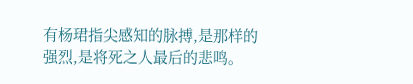有杨珺指尖感知的脉搏,是那样的强烈,是将死之人最后的悲鸣。